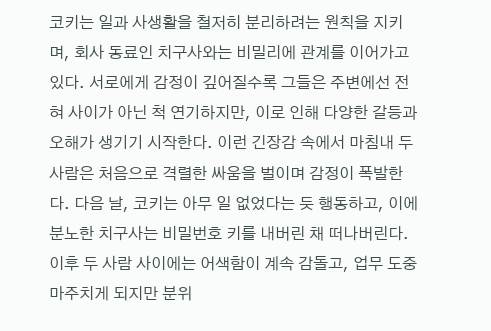코키는 일과 사생활을 철저히 분리하려는 원칙을 지키며, 회사 동료인 치구사와는 비밀리에 관계를 이어가고 있다. 서로에게 감정이 깊어질수록 그들은 주변에선 전혀 사이가 아닌 척 연기하지만, 이로 인해 다양한 갈등과 오해가 생기기 시작한다. 이런 긴장감 속에서 마침내 두 사람은 처음으로 격렬한 싸움을 벌이며 감정이 폭발한다. 다음 날, 코키는 아무 일 없었다는 듯 행동하고, 이에 분노한 치구사는 비밀번호 키를 내버린 채 떠나버린다. 이후 두 사람 사이에는 어색함이 계속 감돌고, 업무 도중 마주치게 되지만 분위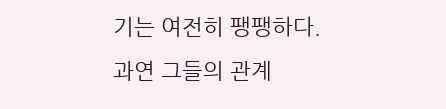기는 여전히 팽팽하다. 과연 그들의 관계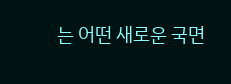는 어떤 새로운 국면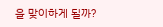을 맞이하게 될까?